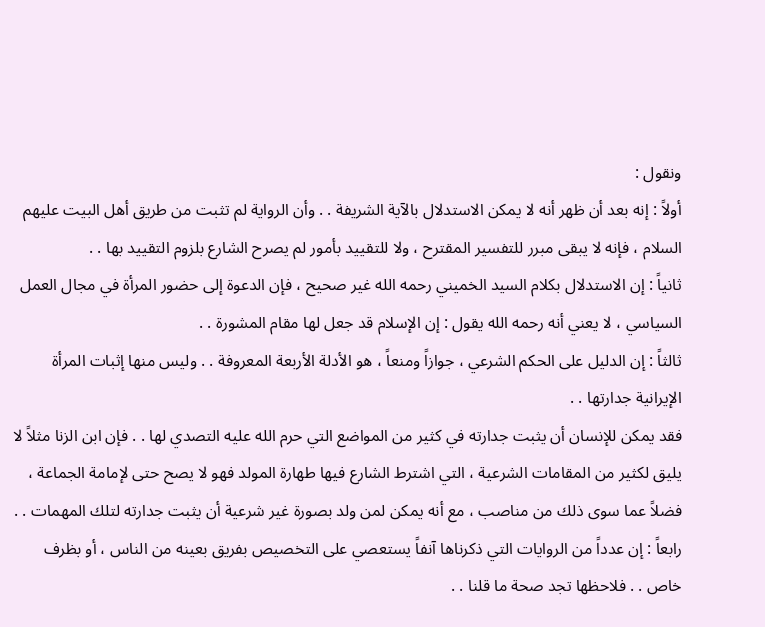ونقول :
أولاً : إنه بعد أن ظهر أنه لا يمكن الاستدلال بالآية الشريفة . . وأن الرواية لم تثبت من طريق أهل البيت عليهم السلام ، فإنه لا يبقى مبرر للتفسير المقترح ، ولا للتقييد بأمور لم يصرح الشارع بلزوم التقييد بها . .
ثانياً : إن الاستدلال بكلام السيد الخميني رحمه الله غير صحيح ، فإن الدعوة إلى حضور المرأة في مجال العمل السياسي ، لا يعني أنه رحمه الله يقول : إن الإسلام قد جعل لها مقام المشورة . .
ثالثاً : إن الدليل على الحكم الشرعي ، جوازاً ومنعاً ، هو الأدلة الأربعة المعروفة . . وليس منها إثبات المرأة الإيرانية جدارتها . .
فقد يمكن للإنسان أن يثبت جدارته في كثير من المواضع التي حرم الله عليه التصدي لها . . فإن ابن الزنا مثلاً لا يليق لكثير من المقامات الشرعية ، التي اشترط الشارع فيها طهارة المولد فهو لا يصح حتى لإمامة الجماعة ، فضلاً عما سوى ذلك من مناصب ، مع أنه يمكن لمن ولد بصورة غير شرعية أن يثبت جدارته لتلك المهمات . .
رابعاً : إن عدداً من الروايات التي ذكرناها آنفاً يستعصي على التخصيص بفريق بعينه من الناس ، أو بظرف خاص . . فلاحظها تجد صحة ما قلنا . .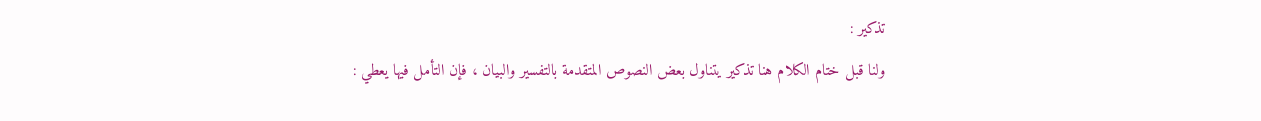تذكير :
ولنا قبل ختام الكلام هنا تذكير يتناول بعض النصوص المتقدمة بالتفسير والبيان ، فإن التأمل فيها يعطي :